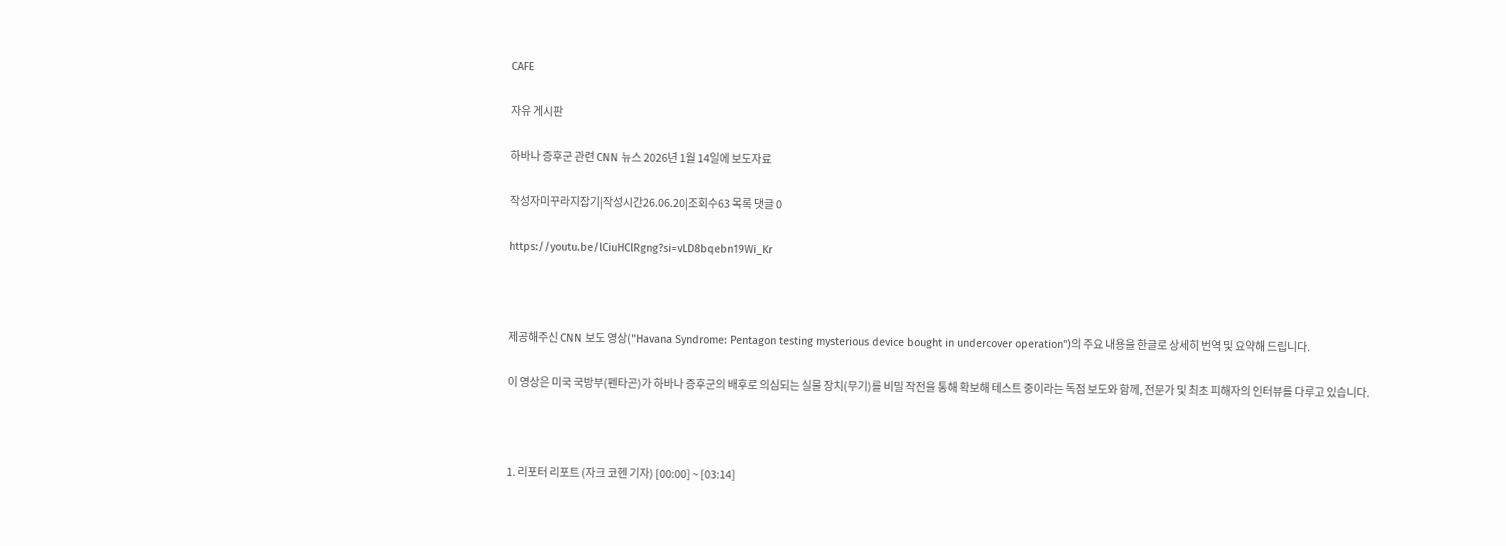CAFE

자유 게시판

하바나 증후군 관련 CNN 뉴스 2026년 1월 14일에 보도자료

작성자미꾸라지잡기|작성시간26.06.20|조회수63 목록 댓글 0

https://youtu.be/lCiuHClRgng?si=vLD8bqebn19Wi_Kr



제공해주신 CNN 보도 영상("Havana Syndrome: Pentagon testing mysterious device bought in undercover operation")의 주요 내용을 한글로 상세히 번역 및 요약해 드립니다.

이 영상은 미국 국방부(펜타곤)가 하바나 증후군의 배후로 의심되는 실물 장치(무기)를 비밀 작전을 통해 확보해 테스트 중이라는 독점 보도와 함께, 전문가 및 최초 피해자의 인터뷰를 다루고 있습니다.



1. 리포터 리포트 (자크 코헨 기자) [00:00] ~ [03:14]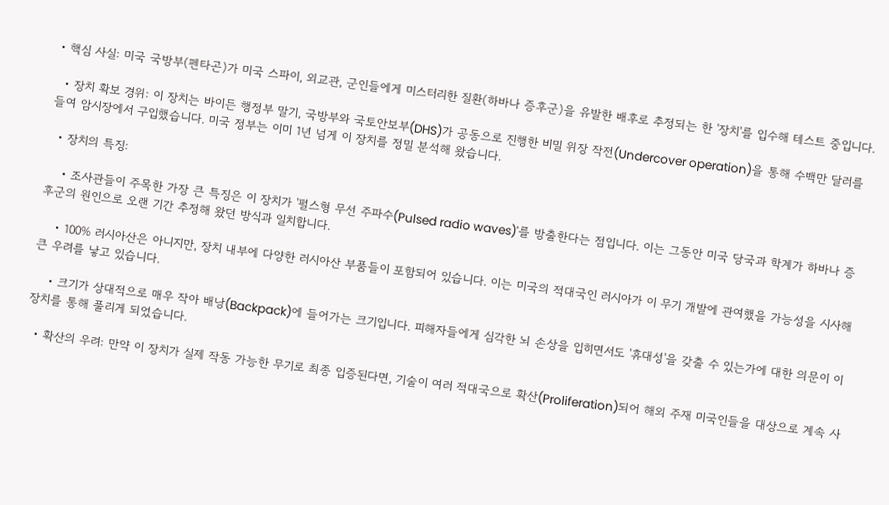• 핵심 사실: 미국 국방부(펜타곤)가 미국 스파이, 외교관, 군인들에게 미스터리한 질환(하바나 증후군)을 유발한 배후로 추정되는 한 '장치'를 입수해 테스트 중입니다.

  • 장치 확보 경위: 이 장치는 바이든 행정부 말기, 국방부와 국토안보부(DHS)가 공동으로 진행한 비밀 위장 작전(Undercover operation)을 통해 수백만 달러를 들여 암시장에서 구입했습니다. 미국 정부는 이미 1년 넘게 이 장치를 정밀 분석해 왔습니다.

  • 장치의 특징:

    • 조사관들이 주목한 가장 큰 특징은 이 장치가 '펄스형 무선 주파수(Pulsed radio waves)'를 방출한다는 점입니다. 이는 그동안 미국 당국과 학계가 하바나 증후군의 원인으로 오랜 기간 추정해 왔던 방식과 일치합니다.

    • 100% 러시아산은 아니지만, 장치 내부에 다양한 러시아산 부품들이 포함되어 있습니다. 이는 미국의 적대국인 러시아가 이 무기 개발에 관여했을 가능성을 시사해 큰 우려를 낳고 있습니다.

    • 크기가 상대적으로 매우 작아 배낭(Backpack)에 들어가는 크기입니다. 피해자들에게 심각한 뇌 손상을 입히면서도 '휴대성'을 갖출 수 있는가에 대한 의문이 이 장치를 통해 풀리게 되었습니다.

  • 확산의 우려: 만약 이 장치가 실제 작동 가능한 무기로 최종 입증된다면, 기술이 여러 적대국으로 확산(Proliferation)되어 해외 주재 미국인들을 대상으로 계속 사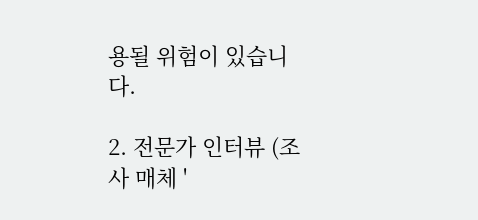용될 위험이 있습니다.

2. 전문가 인터뷰 (조사 매체 '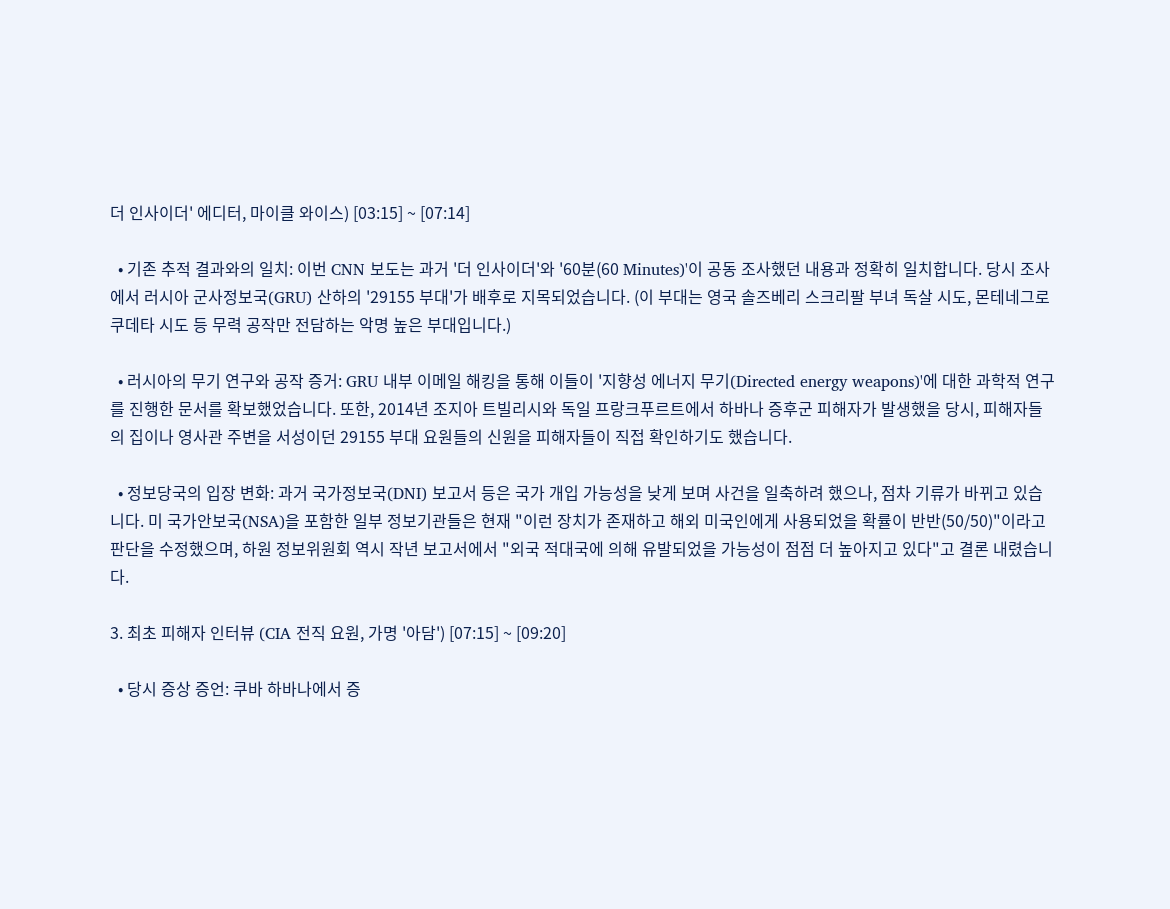더 인사이더' 에디터, 마이클 와이스) [03:15] ~ [07:14]

  • 기존 추적 결과와의 일치: 이번 CNN 보도는 과거 '더 인사이더'와 '60분(60 Minutes)'이 공동 조사했던 내용과 정확히 일치합니다. 당시 조사에서 러시아 군사정보국(GRU) 산하의 '29155 부대'가 배후로 지목되었습니다. (이 부대는 영국 솔즈베리 스크리팔 부녀 독살 시도, 몬테네그로 쿠데타 시도 등 무력 공작만 전담하는 악명 높은 부대입니다.)

  • 러시아의 무기 연구와 공작 증거: GRU 내부 이메일 해킹을 통해 이들이 '지향성 에너지 무기(Directed energy weapons)'에 대한 과학적 연구를 진행한 문서를 확보했었습니다. 또한, 2014년 조지아 트빌리시와 독일 프랑크푸르트에서 하바나 증후군 피해자가 발생했을 당시, 피해자들의 집이나 영사관 주변을 서성이던 29155 부대 요원들의 신원을 피해자들이 직접 확인하기도 했습니다.

  • 정보당국의 입장 변화: 과거 국가정보국(DNI) 보고서 등은 국가 개입 가능성을 낮게 보며 사건을 일축하려 했으나, 점차 기류가 바뀌고 있습니다. 미 국가안보국(NSA)을 포함한 일부 정보기관들은 현재 "이런 장치가 존재하고 해외 미국인에게 사용되었을 확률이 반반(50/50)"이라고 판단을 수정했으며, 하원 정보위원회 역시 작년 보고서에서 "외국 적대국에 의해 유발되었을 가능성이 점점 더 높아지고 있다"고 결론 내렸습니다.

3. 최초 피해자 인터뷰 (CIA 전직 요원, 가명 '아담') [07:15] ~ [09:20]

  • 당시 증상 증언: 쿠바 하바나에서 증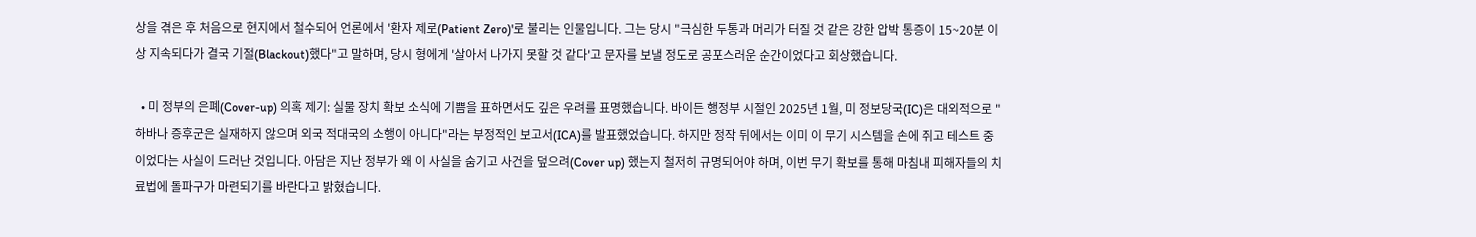상을 겪은 후 처음으로 현지에서 철수되어 언론에서 '환자 제로(Patient Zero)'로 불리는 인물입니다. 그는 당시 "극심한 두통과 머리가 터질 것 같은 강한 압박 통증이 15~20분 이상 지속되다가 결국 기절(Blackout)했다"고 말하며, 당시 형에게 '살아서 나가지 못할 것 같다'고 문자를 보낼 정도로 공포스러운 순간이었다고 회상했습니다.

  • 미 정부의 은폐(Cover-up) 의혹 제기: 실물 장치 확보 소식에 기쁨을 표하면서도 깊은 우려를 표명했습니다. 바이든 행정부 시절인 2025년 1월, 미 정보당국(IC)은 대외적으로 "하바나 증후군은 실재하지 않으며 외국 적대국의 소행이 아니다"라는 부정적인 보고서(ICA)를 발표했었습니다. 하지만 정작 뒤에서는 이미 이 무기 시스템을 손에 쥐고 테스트 중이었다는 사실이 드러난 것입니다. 아담은 지난 정부가 왜 이 사실을 숨기고 사건을 덮으려(Cover up) 했는지 철저히 규명되어야 하며, 이번 무기 확보를 통해 마침내 피해자들의 치료법에 돌파구가 마련되기를 바란다고 밝혔습니다.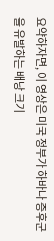요약하자면, 이 영상은 미국 정부가 하바나 증후군을 유발하는 배낭 크기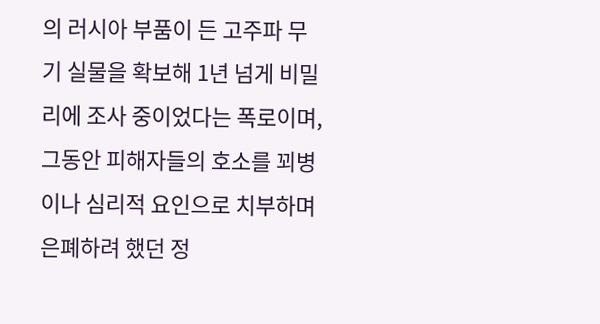의 러시아 부품이 든 고주파 무기 실물을 확보해 1년 넘게 비밀리에 조사 중이었다는 폭로이며, 그동안 피해자들의 호소를 꾀병이나 심리적 요인으로 치부하며 은폐하려 했던 정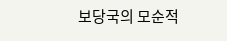보당국의 모순적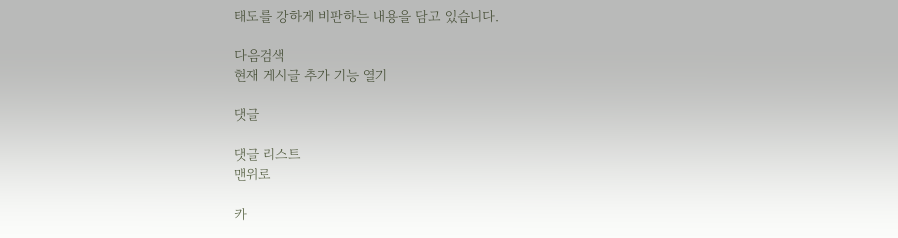태도를 강하게 비판하는 내용을 담고 있습니다.

다음검색
현재 게시글 추가 기능 열기

댓글

댓글 리스트
맨위로

카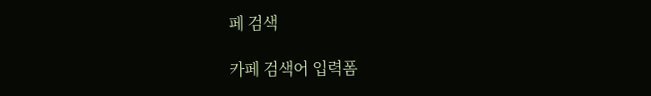페 검색

카페 검색어 입력폼